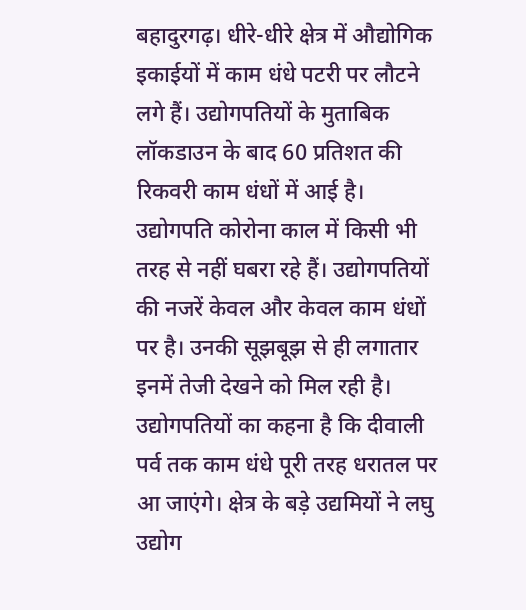बहादुरगढ़। धीरे-धीरे क्षेत्र में औद्योगिक इकाईयों में काम धंधे पटरी पर लौटने लगे हैं। उद्योगपतियों के मुताबिक लॉकडाउन के बाद 60 प्रतिशत की रिकवरी काम धंधों में आई है। उद्योगपति कोरोना काल में किसी भी तरह से नहीं घबरा रहे हैं। उद्योगपतियों की नजरें केवल और केवल काम धंधों पर है। उनकी सूझबूझ से ही लगातार इनमें तेजी देखने को मिल रही है। उद्योगपतियों का कहना है कि दीवाली पर्व तक काम धंधे पूरी तरह धरातल पर आ जाएंगे। क्षेत्र के बड़े उद्यमियों ने लघु उद्योग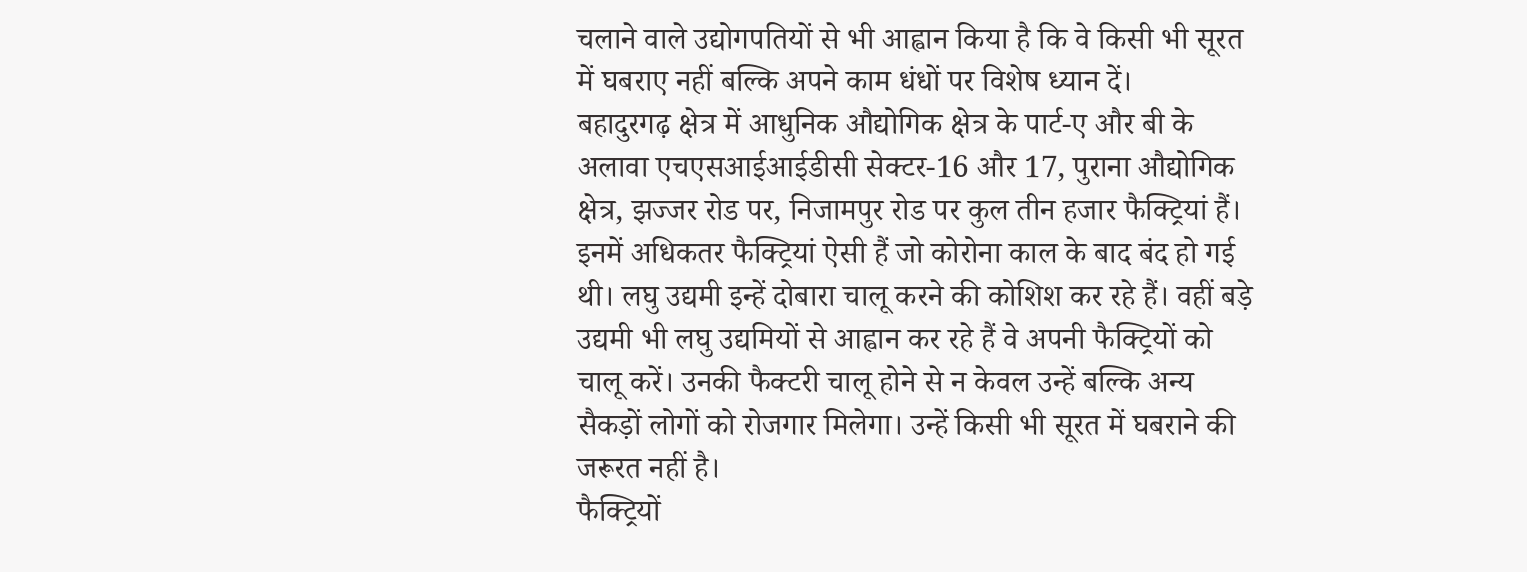चलाने वाले उद्योगपतियों से भी आह्वान किया है कि वे किसी भी सूरत में घबराए नहीं बल्कि अपने काम धंधों पर विशेष ध्यान दें।
बहादुरगढ़ क्षेत्र में आधुनिक औद्योगिक क्षेत्र के पार्ट-ए और बी के अलावा एचएसआईआईडीसी सेक्टर-16 और 17, पुराना औद्योगिक क्षेत्र, झज्जर रोड पर, निजामपुर रोड पर कुल तीन हजार फैक्ट्रियां हैं। इनमें अधिकतर फैक्ट्रियां ऐसी हैं जो कोरोना काल के बाद बंद हो गई थी। लघु उद्यमी इन्हें दोबारा चालू करने की कोशिश कर रहे हैं। वहीं बड़े उद्यमी भी लघु उद्यमियों से आह्वान कर रहे हैं वे अपनी फैक्ट्रियों को चालू करें। उनकी फैक्टरी चालू होने से न केवल उन्हें बल्कि अन्य सैकड़ों लोगों को रोजगार मिलेगा। उन्हें किसी भी सूरत में घबराने की जरूरत नहीं है।
फैक्ट्रियों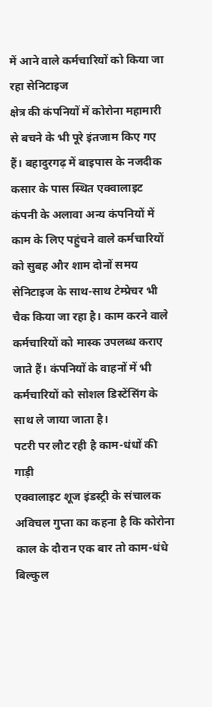में आने वाले कर्मचारियों को किया जा रहा सेनिटाइज
क्षेत्र की कंपनियों में कोरोना महामारी से बचने के भी पूरे इंतजाम किए गए हैं। बहादुरगढ़ में बाइपास के नजदीक कसार के पास स्थित एक्वालाइट कंपनी के अलावा अन्य कंपनियों में काम के लिए पहुंचने वाले कर्मचारियों को सुबह और शाम दोनों समय सेनिटाइज के साथ-साथ टेम्प्रेचर भी चैक किया जा रहा है। काम करने वाले कर्मचारियों को मास्क उपलब्ध कराए जाते हैं। कंपनियों के वाहनों में भी कर्मचारियों को सोशल डिस्टेंसिंग के साथ ले जाया जाता है।
पटरी पर लौट रही है काम-धंधों की गाड़ी
एक्वालाइट शूज इंडस्ट्री के संचालक अविचल गुप्ता का कहना है कि कोरोना काल के दौरान एक बार तो काम-धंधे बिल्कुल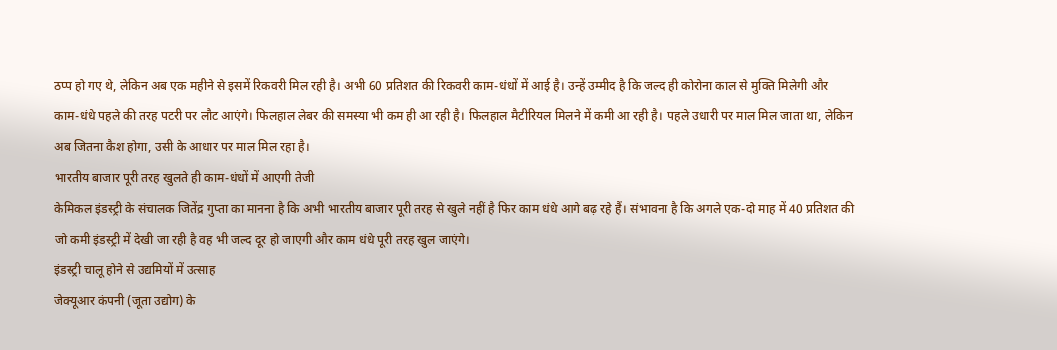ठप्प हो गए थे, लेकिन अब एक महीने से इसमें रिकवरी मिल रही है। अभी 60 प्रतिशत की रिकवरी काम-धंधों में आई है। उन्हें उम्मीद है कि जल्द ही कोरोना काल से मुक्ति मिलेगी और काम-धंधे पहले की तरह पटरी पर लौट आएंगे। फिलहाल लेबर की समस्या भी कम ही आ रही है। फिलहाल मैटीरियल मिलने में कमी आ रही है। पहले उधारी पर माल मिल जाता था, लेकिन अब जितना कैश होगा, उसी के आधार पर माल मिल रहा है।
भारतीय बाजार पूरी तरह खुलते ही काम-धंधों में आएगी तेजी
केमिकल इंडस्ट्री के संचालक जितेंद्र गुप्ता का मानना है कि अभी भारतीय बाजार पूरी तरह से खुले नहीं है फिर काम धंधे आगे बढ़ रहे हैं। संभावना है कि अगले एक-दो माह में 40 प्रतिशत की जो कमी इंडस्ट्री में देखी जा रही है वह भी जल्द दूर हो जाएगी और काम धंधे पूरी तरह खुल जाएंगे।
इंडस्ट्री चालू होने से उद्यमियों में उत्साह
जेक्यूआर कंपनी (जूता उद्योग) के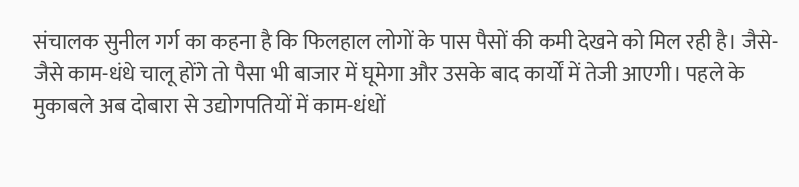संचालक सुनील गर्ग का कहना है कि फिलहाल लोगों के पास पैसों की कमी देखने को मिल रही है। जैसे-जैसे काम-धंधे चालू होंगे तो पैसा भी बाजार में घूमेगा और उसके बाद कार्यों में तेजी आएगी। पहले के मुकाबले अब दोबारा से उद्योगपतियों में काम-धंधों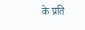के प्रति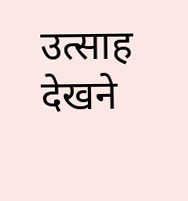उत्साह देखने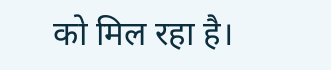को मिल रहा है।